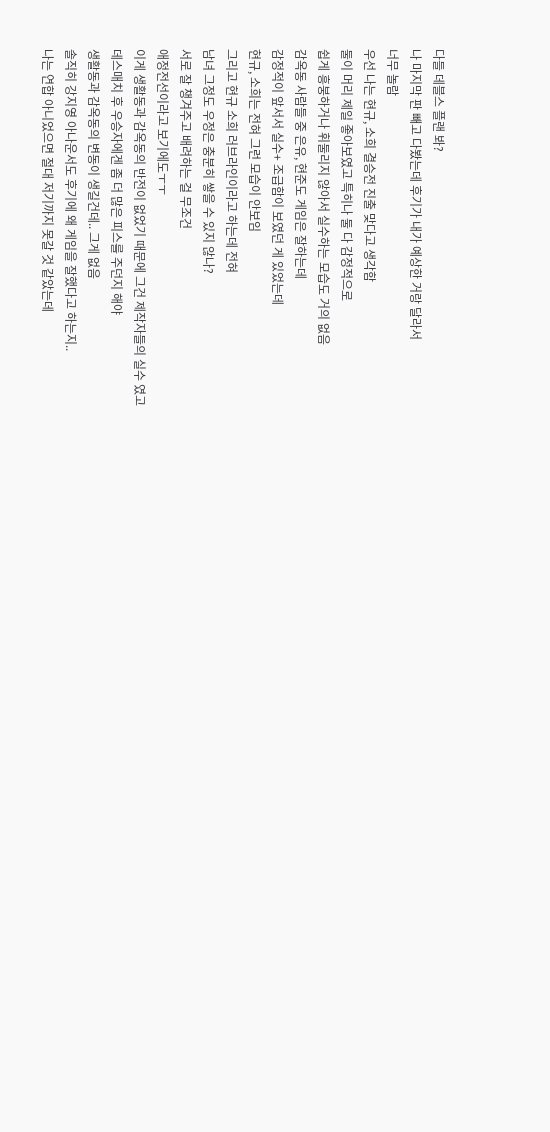다들 데블스 플랜 봐?
나 마지막 판 빼고 다봤는데 후기가 내가 예상한 거랑 달라서
너무 놀람
우선 나는 현규, 소희 결승전 진출 맞다고 생각함
둘이 머리 제일 좋아보였고 특히나 둘 다 감정적으로
쉽게 흥붕하거나 휘둘리지 않아서 실수하는 모습도 거의 없음
감옥동 사람들 중 은유, 현준도 게임은 잘하는데
감정적이 앞서서 실수+ 조급함이 보였던 게 있었는데
현규, 소희는 전혀 그런 모습이 안보임
그리고 현규 소희 러브라인이라고 하는데 전혀
남녀 그정도 우정은 충분히 쌓을 수 있지 않나?
서로 잘 챙겨주고 배려하는 걸 무조건
애정전선이라고 보기에도ㅜㅜ
이게 생활동과 감옥동의 반전이 없었기 때문에 그건 제작자들의 실수 였고
데스매치 후 우승자에겐 좀 더 많은 피스를 주던지 해야
생활동과 감옥동의 변동이 생길건데.. 그게 없음
솔직히 강지영 아나운서도 후기에 왜 게임을 잘했다고 하는지..
나는 연합 아니었으면 절대 저기까지 못갈 것 같았는데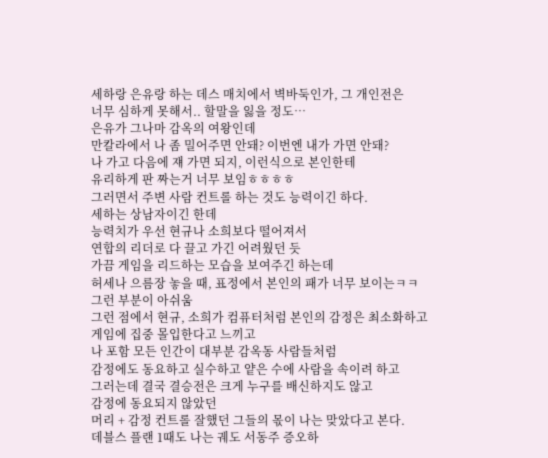세하랑 은유랑 하는 데스 매치에서 벽바둑인가, 그 개인전은
너무 심하게 못해서.. 할말을 잃을 정도…
은유가 그나마 감옥의 여왕인데
만칼라에서 나 좀 밀어주면 안돼? 이번엔 내가 가면 안돼?
나 가고 다음에 쟤 가면 되지, 이런식으로 본인한테
유리하게 판 짜는거 너무 보임ㅎㅎㅎㅎ
그러면서 주변 사람 컨트롤 하는 것도 능력이긴 하다.
세하는 상남자이긴 한데
능력치가 우선 현규나 소희보다 떨어져서
연합의 리더로 다 끌고 가긴 어려웠던 듯
가끔 게임을 리드하는 모습을 보여주긴 하는데
허세나 으름장 놓을 때, 표정에서 본인의 패가 너무 보이는ㅋㅋ
그런 부분이 아쉬움
그런 점에서 현규, 소희가 컴퓨터처럼 본인의 감정은 최소화하고
게임에 집중 몰입한다고 느끼고
나 포함 모든 인간이 대부분 감옥동 사람들처럼
감정에도 동요하고 실수하고 얕은 수에 사람을 속이려 하고
그러는데 결국 결승전은 크게 누구를 배신하지도 않고
감정에 동요되지 않았던
머리 + 감정 컨트롤 잘했던 그들의 몫이 나는 맞았다고 본다.
데블스 플랜 1때도 나는 궤도 서동주 증오하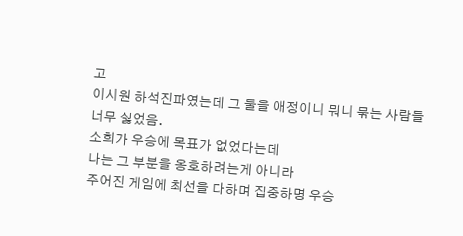고
이시원 하석진파였는데 그 둘을 애정이니 뭐니 묶는 사람들
너무 싫었음.
소희가 우승에 목표가 없었다는데
나는 그 부분을 옹호하려는게 아니라
주어진 게임에 최선을 다하며 집중하명 우승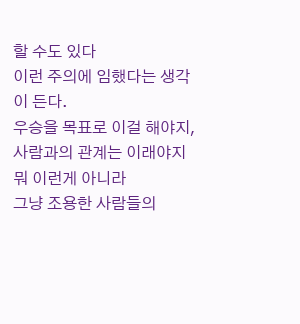할 수도 있다
이런 주의에 임했다는 생각이 든다.
우승을 목표로 이걸 해야지, 사람과의 관계는 이래야지
뭐 이런게 아니라
그냥 조용한 사람들의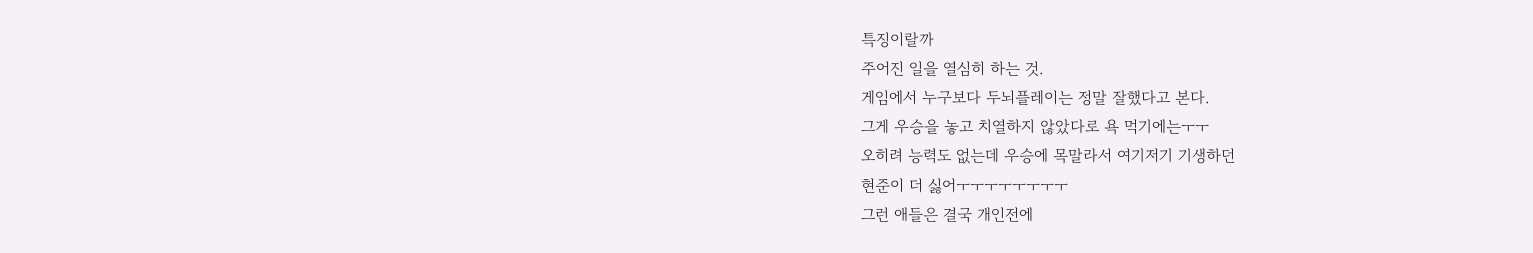특징이랄까
주어진 일을 열심히 하는 것.
게임에서 누구보다 두뇌플레이는 정말 잘했다고 본다.
그게 우승을 놓고 치열하지 않았다로 욕 먹기에는ㅜㅜ
오히려 능력도 없는데 우승에 목말라서 여기저기 기생하던
현준이 더 싫어ㅜㅜㅜㅜㅜㅜㅜㅜ
그런 애들은 결국 개인전에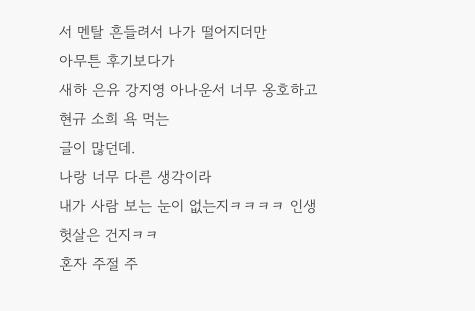서 멘탈 흔들려서 나가 떨어지더만
아무튼 후기보다가
새하 은유 강지영 아나운서 너무 옹호하고 현규 소희 욕 먹는
글이 많던데.
나랑 너무 다른 생각이라
내가 사람 보는 눈이 없는지ㅋㅋㅋㅋ 인생 헛살은 건지ㅋㅋ
혼자 주절 주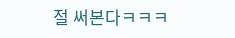절 써본다ㅋㅋㅋ